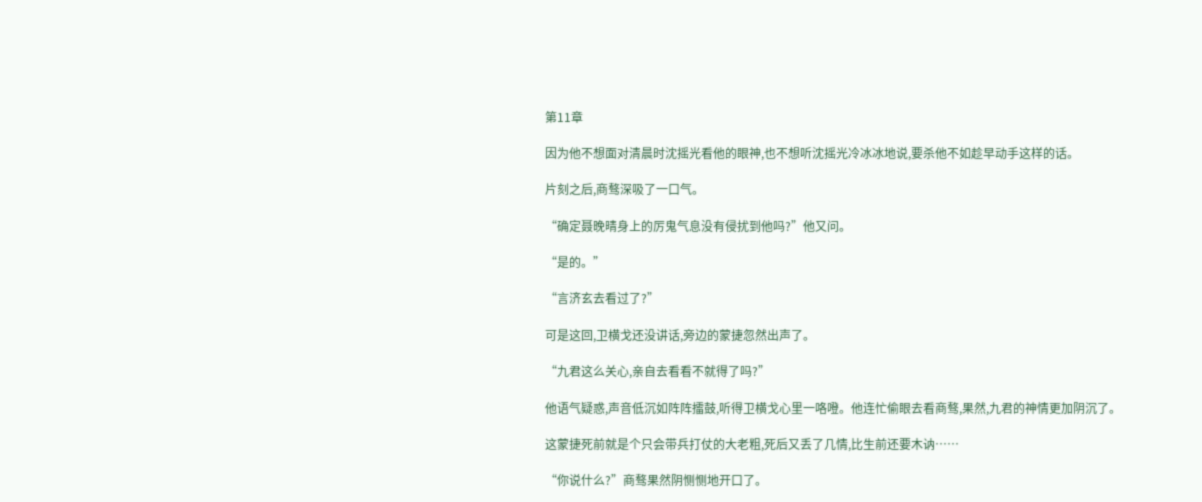第11章

因为他不想面对清晨时沈摇光看他的眼神,也不想听沈摇光冷冰冰地说,要杀他不如趁早动手这样的话。

片刻之后,商骜深吸了一口气。

“确定聂晚晴身上的厉鬼气息没有侵扰到他吗?”他又问。

“是的。”

“言济玄去看过了?”

可是这回,卫横戈还没讲话,旁边的蒙捷忽然出声了。

“九君这么关心,亲自去看看不就得了吗?”

他语气疑惑,声音低沉如阵阵擂鼓,听得卫横戈心里一咯噔。他连忙偷眼去看商骜,果然,九君的神情更加阴沉了。

这蒙捷死前就是个只会带兵打仗的大老粗,死后又丢了几情,比生前还要木讷……

“你说什么?”商骜果然阴恻恻地开口了。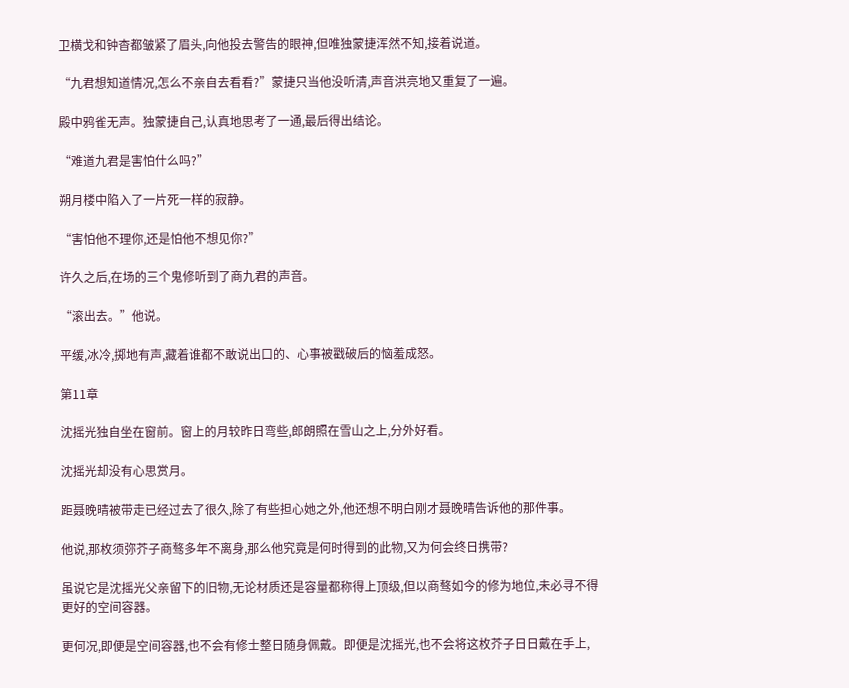卫横戈和钟杳都皱紧了眉头,向他投去警告的眼神,但唯独蒙捷浑然不知,接着说道。

“九君想知道情况,怎么不亲自去看看?”蒙捷只当他没听清,声音洪亮地又重复了一遍。

殿中鸦雀无声。独蒙捷自己,认真地思考了一通,最后得出结论。

“难道九君是害怕什么吗?”

朔月楼中陷入了一片死一样的寂静。

“害怕他不理你,还是怕他不想见你?”

许久之后,在场的三个鬼修听到了商九君的声音。

“滚出去。”他说。

平缓,冰冷,掷地有声,藏着谁都不敢说出口的、心事被戳破后的恼羞成怒。

第11章

沈摇光独自坐在窗前。窗上的月较昨日弯些,郎朗照在雪山之上,分外好看。

沈摇光却没有心思赏月。

距聂晚晴被带走已经过去了很久,除了有些担心她之外,他还想不明白刚才聂晚晴告诉他的那件事。

他说,那枚须弥芥子商骜多年不离身,那么他究竟是何时得到的此物,又为何会终日携带?

虽说它是沈摇光父亲留下的旧物,无论材质还是容量都称得上顶级,但以商骜如今的修为地位,未必寻不得更好的空间容器。

更何况,即便是空间容器,也不会有修士整日随身佩戴。即便是沈摇光,也不会将这枚芥子日日戴在手上,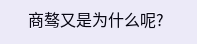商骜又是为什么呢?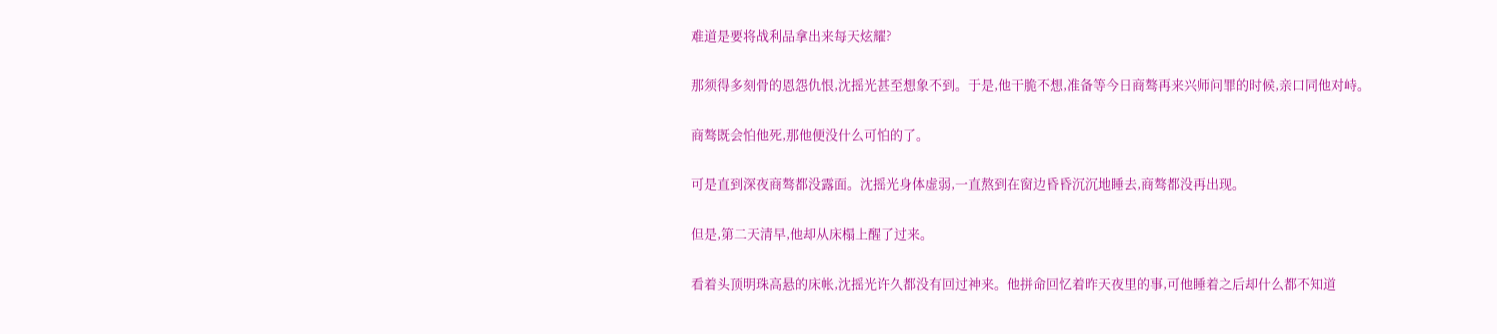难道是要将战利品拿出来每天炫耀?

那须得多刻骨的恩怨仇恨,沈摇光甚至想象不到。于是,他干脆不想,准备等今日商骜再来兴师问罪的时候,亲口同他对峙。

商骜既会怕他死,那他便没什么可怕的了。

可是直到深夜商骜都没露面。沈摇光身体虚弱,一直熬到在窗边昏昏沉沉地睡去,商骜都没再出现。

但是,第二天清早,他却从床榻上醒了过来。

看着头顶明珠高悬的床帐,沈摇光许久都没有回过神来。他拼命回忆着昨天夜里的事,可他睡着之后却什么都不知道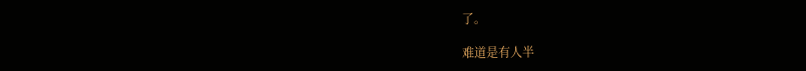了。

难道是有人半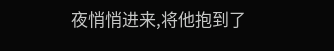夜悄悄进来,将他抱到了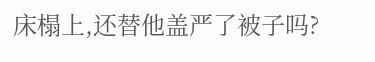床榻上,还替他盖严了被子吗?